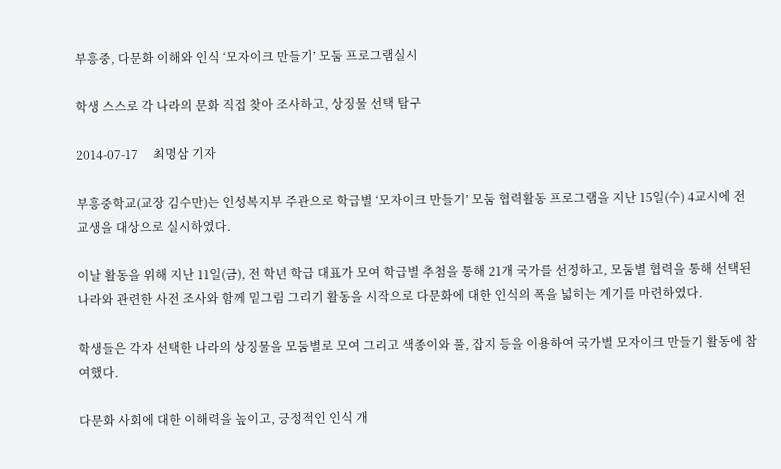부흥중, 다문화 이해와 인식 ‘모자이크 만들기’ 모둠 프로그램실시

학생 스스로 각 나라의 문화 직접 찾아 조사하고, 상징물 선택 탐구

2014-07-17     최명삼 기자

부흥중학교(교장 김수만)는 인성복지부 주관으로 학급별 ‘모자이크 만들기’ 모둠 협력활동 프로그램을 지난 15일(수) 4교시에 전교생을 대상으로 실시하였다.

이날 활동을 위해 지난 11일(금), 전 학년 학급 대표가 모여 학급별 추첨을 통해 21개 국가를 선정하고, 모둠별 협력을 통해 선택된 나라와 관련한 사전 조사와 함께 밑그림 그리기 활동을 시작으로 다문화에 대한 인식의 폭을 넓히는 계기를 마련하였다.

학생들은 각자 선택한 나라의 상징물을 모둠별로 모여 그리고 색종이와 풀, 잡지 등을 이용하여 국가별 모자이크 만들기 활동에 참여했다.

다문화 사회에 대한 이해력을 높이고, 긍정적인 인식 개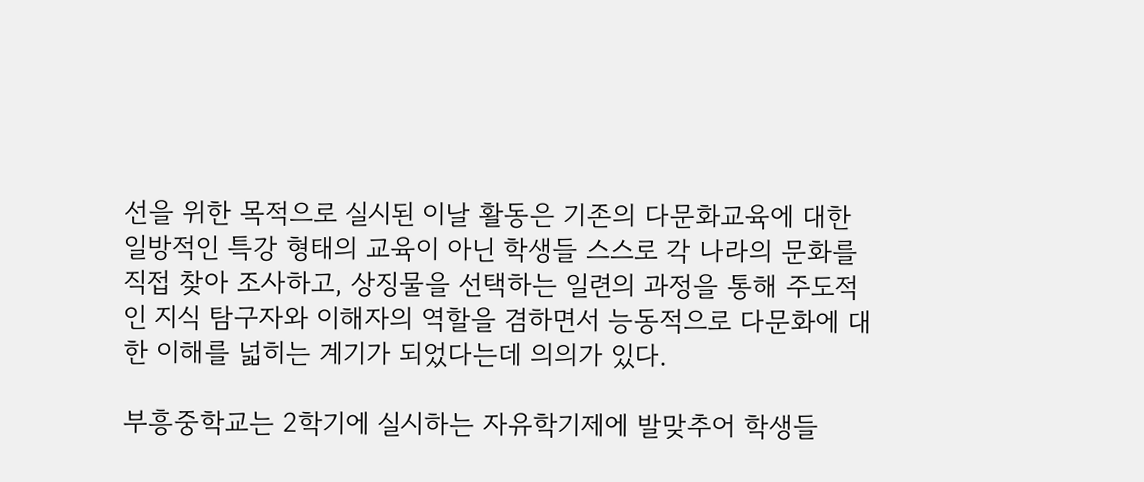선을 위한 목적으로 실시된 이날 활동은 기존의 다문화교육에 대한 일방적인 특강 형태의 교육이 아닌 학생들 스스로 각 나라의 문화를 직접 찾아 조사하고, 상징물을 선택하는 일련의 과정을 통해 주도적인 지식 탐구자와 이해자의 역할을 겸하면서 능동적으로 다문화에 대한 이해를 넓히는 계기가 되었다는데 의의가 있다.

부흥중학교는 2학기에 실시하는 자유학기제에 발맞추어 학생들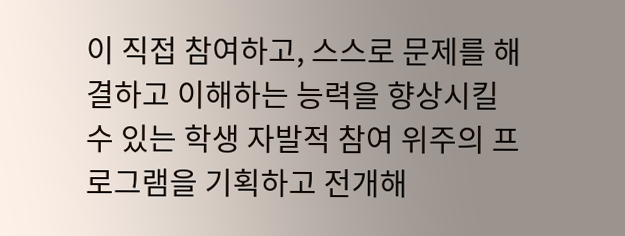이 직접 참여하고, 스스로 문제를 해결하고 이해하는 능력을 향상시킬 수 있는 학생 자발적 참여 위주의 프로그램을 기획하고 전개해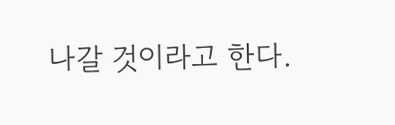나갈 것이라고 한다.